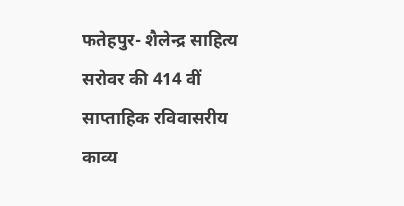फतेहपुर- शैलेन्द्र साहित्य सरोवर की 414 वीं साप्ताहिक रविवासरीय काव्य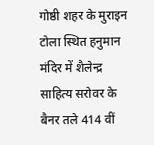गोष्ठी शहर के मुराइन टोला स्थित हनुमान मंदिर में शैलेन्द्र साहित्य सरोवर के बैनर तले 414 वीं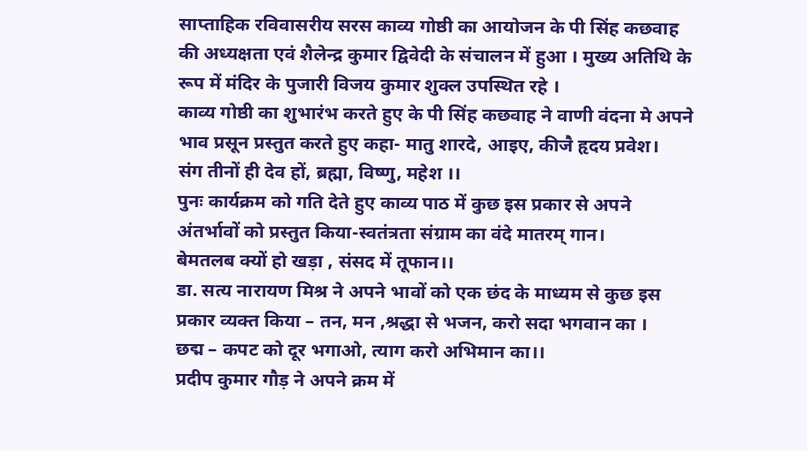साप्ताहिक रविवासरीय सरस काव्य गोष्ठी का आयोजन के पी सिंह कछवाह की अध्यक्षता एवं शैलेन्द्र कुमार द्विवेदी के संचालन में हुआ । मुख्य अतिथि के रूप में मंदिर के पुजारी विजय कुमार शुक्ल उपस्थित रहे ।
काव्य गोष्ठी का शुभारंभ करते हुए के पी सिंह कछवाह ने वाणी वंदना मे अपने भाव प्रसून प्रस्तुत करते हुए कहा- मातु शारदे, आइए, कीजै हृदय प्रवेश।
संग तीनों ही देव हों, ब्रह्मा, विष्णु, महेश ।।
पुनः कार्यक्रम को गति देते हुए काव्य पाठ में कुछ इस प्रकार से अपने अंतर्भावों को प्रस्तुत किया-स्वतंत्रता संग्राम का वंदे मातरम् गान।
बेमतलब क्यों हो खड़ा , संसद में तूफान।।
डा. सत्य नारायण मिश्र ने अपने भावों को एक छंद के माध्यम से कुछ इस प्रकार व्यक्त किया – तन, मन ,श्रद्धा से भजन, करो सदा भगवान का ।
छद्म – कपट को दूर भगाओ, त्याग करो अभिमान का।।
प्रदीप कुमार गौड़ ने अपने क्रम में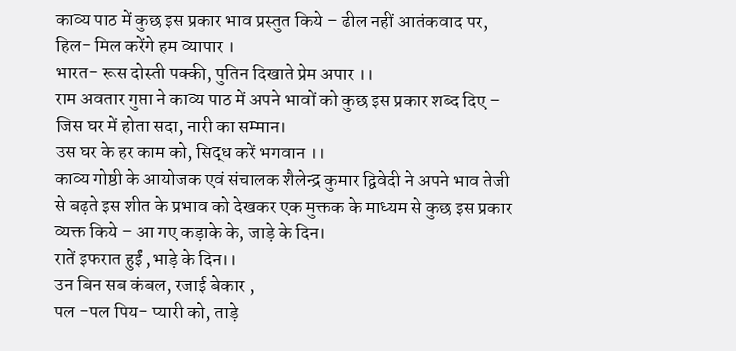काव्य पाठ में कुछ इस प्रकार भाव प्रस्तुत किये – ढील नहीं आतंकवाद पर, हिल- मिल करेंगे हम व्यापार ।
भारत- रूस दोस्ती पक्की, पुतिन दिखाते प्रेम अपार ।।
राम अवतार गुप्ता ने काव्य पाठ में अपने भावों को कुछ इस प्रकार शब्द दिए – जिस घर में होता सदा, नारी का सम्मान।
उस घर के हर काम को, सिद्ध करें भगवान ।।
काव्य गोष्ठी के आयोजक एवं संचालक शैलेन्द्र कुमार द्विवेदी ने अपने भाव तेजी से बढ़ते इस शीत के प्रभाव को देखकर एक मुक्तक के माध्यम से कुछ इस प्रकार व्यक्त किये – आ गए कड़ाके के, जाड़े के दिन।
रातें इफरात हुईं ,भाड़े के दिन।।
उन बिन सब कंबल, रजाई बेकार ,
पल -पल पिय- प्यारी को, ताड़े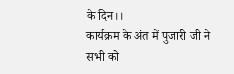के दिन।।
कार्यक्रम के अंत में पुजारी जी ने सभी को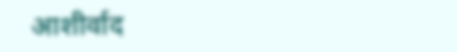आशीर्वाद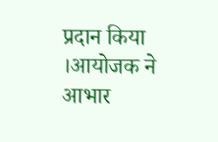प्रदान किया ।आयोजक ने आभार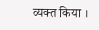व्यक्त किया ।